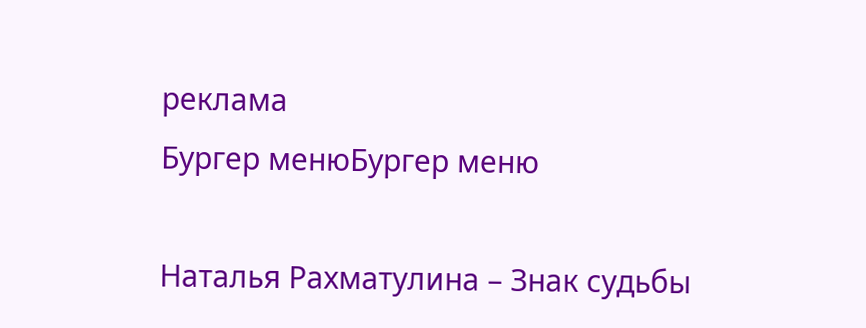реклама
Бургер менюБургер меню

Наталья Рахматулина – Знак судьбы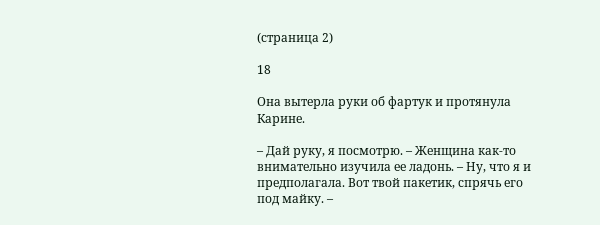(страница 2)

18

Она вытерла руки об фартук и протянула Карине.

– Дай руку, я посмотрю. – Женщина как-то внимательно изучила ее ладонь. – Ну, что я и предполагала. Вот твой пакетик, спрячь его под майку. –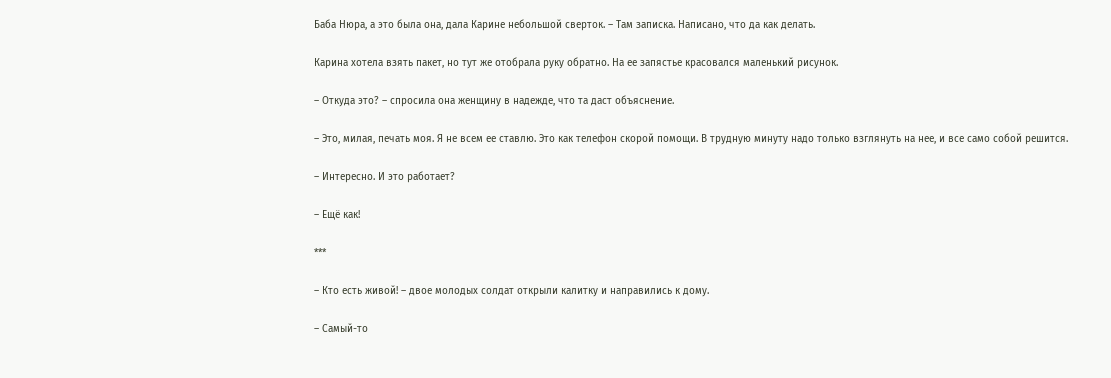Баба Нюра, а это была она, дала Карине небольшой сверток. – Там записка. Написано, что да как делать.

Карина хотела взять пакет, но тут же отобрала руку обратно. На ее запястье красовался маленький рисунок.

– Откуда это? – спросила она женщину в надежде, что та даст объяснение.

– Это, милая, печать моя. Я не всем ее ставлю. Это как телефон скорой помощи. В трудную минуту надо только взглянуть на нее, и все само собой решится.

– Интересно. И это работает?

– Ещё как!

***

– Кто есть живой! – двое молодых солдат открыли калитку и направились к дому.

– Самый-то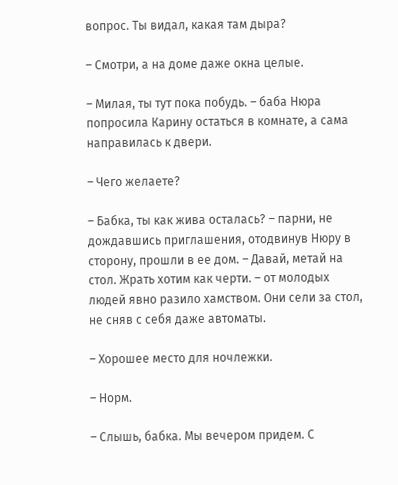вопрос. Ты видал, какая там дыра?

– Смотри, а на доме даже окна целые.

– Милая, ты тут пока побудь. – баба Нюра попросила Карину остаться в комнате, а сама направилась к двери.

– Чего желаете?

– Бабка, ты как жива осталась? – парни, не дождавшись приглашения, отодвинув Нюру в сторону, прошли в ее дом. – Давай, метай на стол. Жрать хотим как черти. – от молодых людей явно разило хамством. Они сели за стол, не сняв с себя даже автоматы.

– Хорошее место для ночлежки.

– Норм.

– Слышь, бабка. Мы вечером придем. С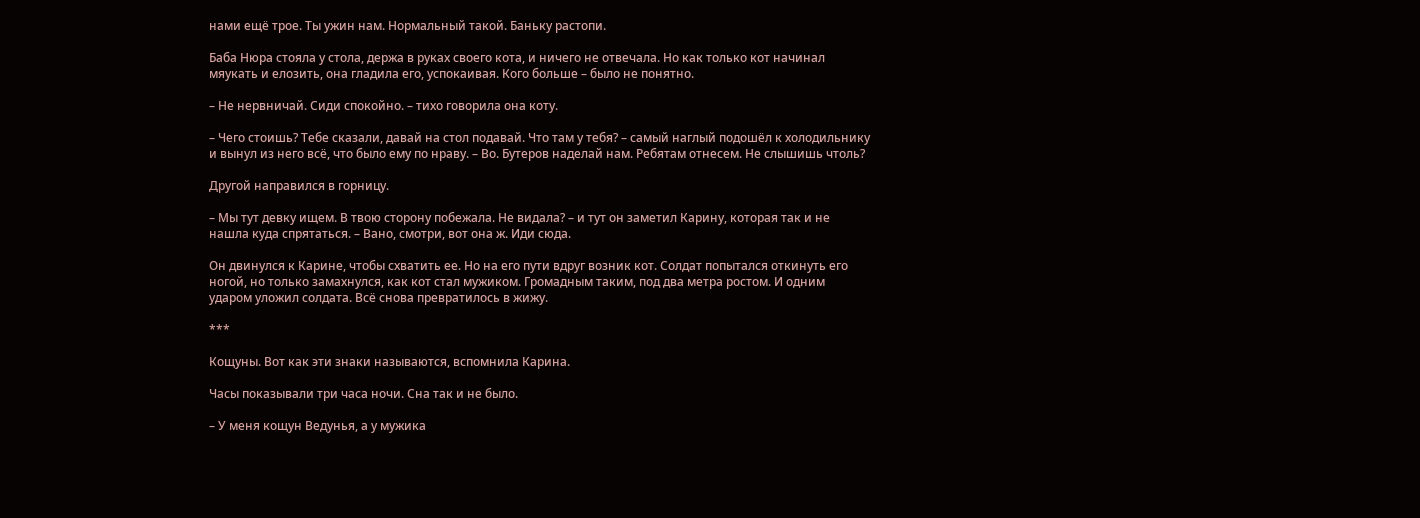нами ещё трое. Ты ужин нам. Нормальный такой. Баньку растопи.

Баба Нюра стояла у стола, держа в руках своего кота, и ничего не отвечала. Но как только кот начинал мяукать и елозить, она гладила его, успокаивая. Кого больше – было не понятно.

– Не нервничай. Сиди спокойно. – тихо говорила она коту.

– Чего стоишь? Тебе сказали, давай на стол подавай. Что там у тебя? – самый наглый подошёл к холодильнику и вынул из него всё, что было ему по нраву. – Во. Бутеров наделай нам. Ребятам отнесем. Не слышишь чтоль?

Другой направился в горницу.

– Мы тут девку ищем. В твою сторону побежала. Не видала? – и тут он заметил Карину, которая так и не нашла куда спрятаться. – Вано, смотри, вот она ж. Иди сюда.

Он двинулся к Карине, чтобы схватить ее. Но на его пути вдруг возник кот. Солдат попытался откинуть его ногой, но только замахнулся, как кот стал мужиком. Громадным таким, под два метра ростом. И одним ударом уложил солдата. Всё снова превратилось в жижу.

***

Кощуны. Вот как эти знаки называются, вспомнила Карина.

Часы показывали три часа ночи. Сна так и не было.

– У меня кощун Ведунья, а у мужика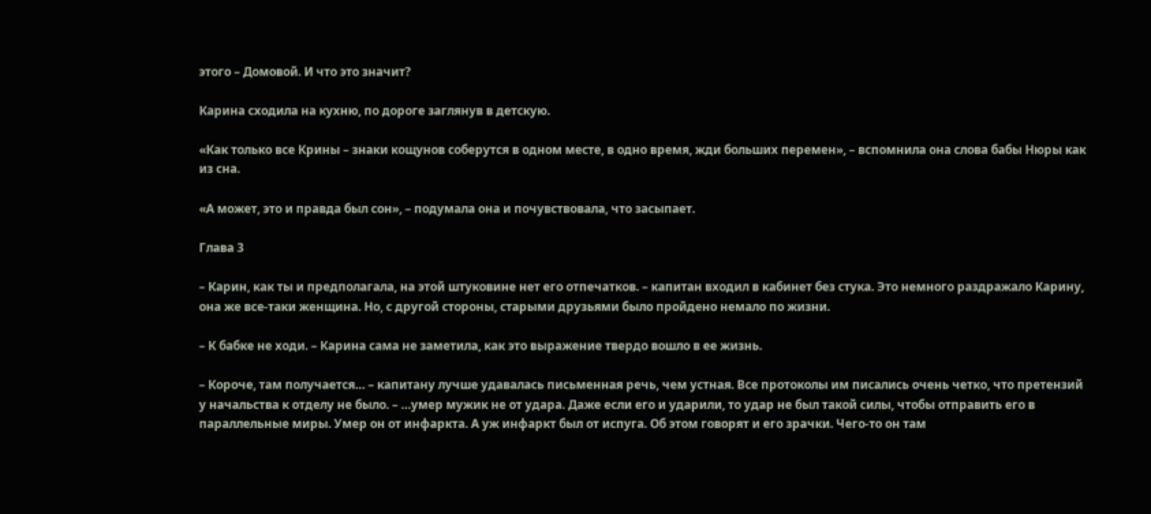этого – Домовой. И что это значит?

Карина сходила на кухню, по дороге заглянув в детскую.

«Как только все Крины – знаки кощунов соберутся в одном месте, в одно время, жди больших перемен», – вспомнила она слова бабы Нюры как из сна.

«А может, это и правда был сон», – подумала она и почувствовала, что засыпает.

Глава 3

– Карин, как ты и предполагала, на этой штуковине нет его отпечатков. – капитан входил в кабинет без стука. Это немного раздражало Карину, она же все-таки женщина. Но, с другой стороны, старыми друзьями было пройдено немало по жизни.

– К бабке не ходи. – Карина сама не заметила, как это выражение твердо вошло в ее жизнь.

– Короче, там получается… – капитану лучше удавалась письменная речь, чем устная. Все протоколы им писались очень четко, что претензий у начальства к отделу не было. – …умер мужик не от удара. Даже если его и ударили, то удар не был такой силы, чтобы отправить его в параллельные миры. Умер он от инфаркта. А уж инфаркт был от испуга. Об этом говорят и его зрачки. Чего-то он там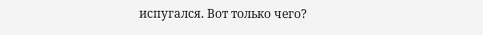испугался. Вот только чего?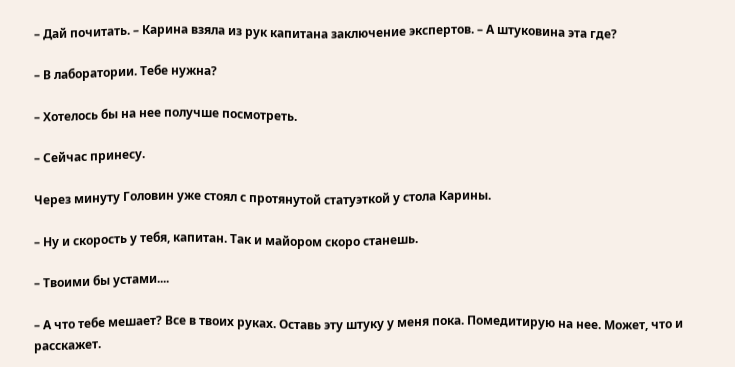– Дай почитать. – Карина взяла из рук капитана заключение экспертов. – А штуковина эта где?

– В лаборатории. Тебе нужна?

– Хотелось бы на нее получше посмотреть.

– Сейчас принесу.

Через минуту Головин уже стоял с протянутой статуэткой у стола Карины.

– Ну и скорость у тебя, капитан. Так и майором скоро станешь.

– Твоими бы устами....

– А что тебе мешает? Все в твоих руках. Оставь эту штуку у меня пока. Помедитирую на нее. Может, что и расскажет.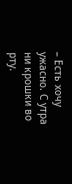– Есть хочу ужасно. С утра ни крошки во рту.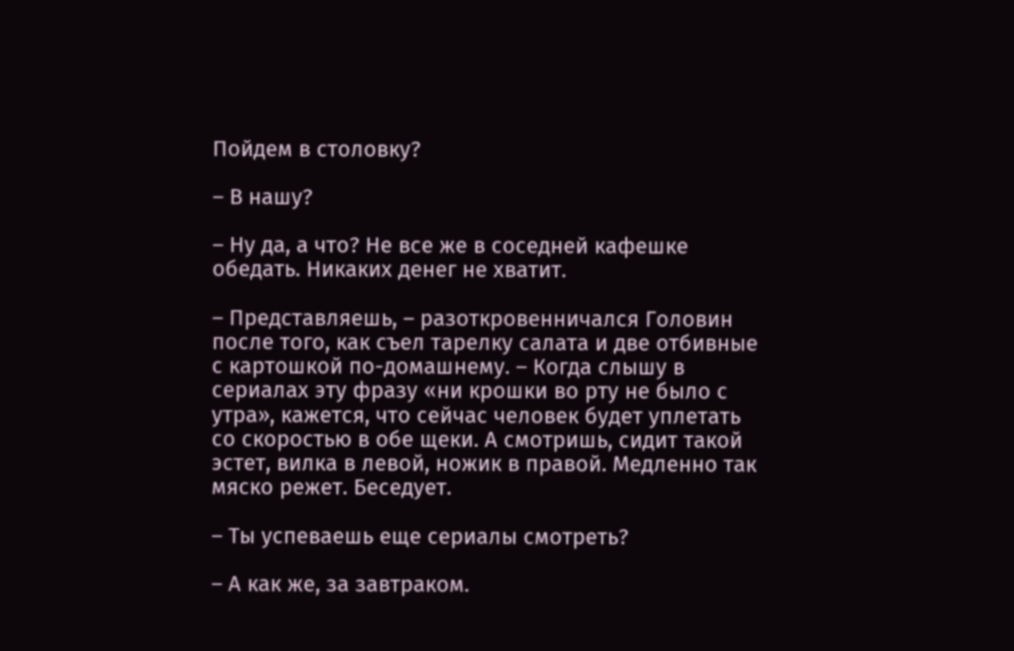Пойдем в столовку?

– В нашу?

– Ну да, а что? Не все же в соседней кафешке обедать. Никаких денег не хватит.

– Представляешь, – разоткровенничался Головин после того, как съел тарелку салата и две отбивные с картошкой по-домашнему. – Когда слышу в сериалах эту фразу «ни крошки во рту не было с утра», кажется, что сейчас человек будет уплетать со скоростью в обе щеки. А смотришь, сидит такой эстет, вилка в левой, ножик в правой. Медленно так мяско режет. Беседует.

– Ты успеваешь еще сериалы смотреть?

– А как же, за завтраком.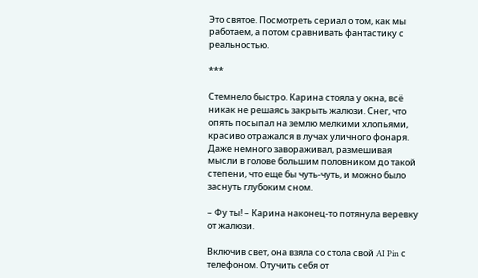Это святое. Посмотреть сериал о том, как мы работаем, а потом сравнивать фантастику с реальностью.

***

Стемнело быстро. Карина стояла у окна, всё никак не решаясь закрыть жалюзи. Снег, что опять посыпал на землю мелкими хлопьями, красиво отражался в лучах уличного фонаря. Даже немного завораживал, размешивая мысли в голове большим половником до такой степени, что еще бы чуть-чуть, и можно было заснуть глубоким сном.

– Фу ты! – Карина наконец-то потянула веревку от жалюзи.

Включив свет, она взяла со стола свой AI Pin с телефоном. Отучить себя от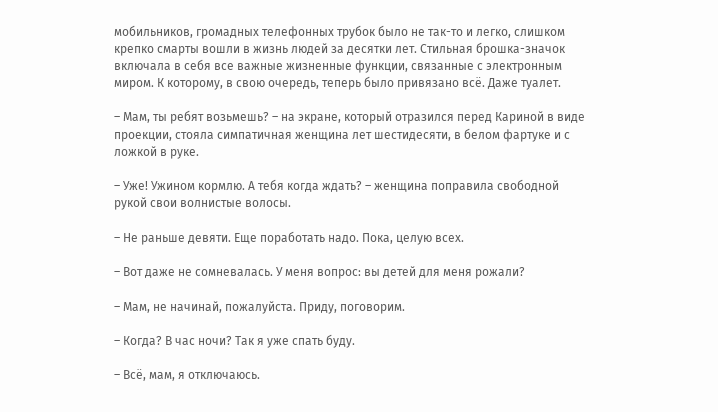мобильников, громадных телефонных трубок было не так-то и легко, слишком крепко смарты вошли в жизнь людей за десятки лет. Стильная брошка-значок включала в себя все важные жизненные функции, связанные с электронным миром. К которому, в свою очередь, теперь было привязано всё. Даже туалет.

– Мам, ты ребят возьмешь? – на экране, который отразился перед Кариной в виде проекции, стояла симпатичная женщина лет шестидесяти, в белом фартуке и с ложкой в руке.

– Уже! Ужином кормлю. А тебя когда ждать? – женщина поправила свободной рукой свои волнистые волосы.

– Не раньше девяти. Еще поработать надо. Пока, целую всех.

– Вот даже не сомневалась. У меня вопрос: вы детей для меня рожали?

– Мам, не начинай, пожалуйста. Приду, поговорим.

– Когда? В час ночи? Так я уже спать буду.

– Всё, мам, я отключаюсь.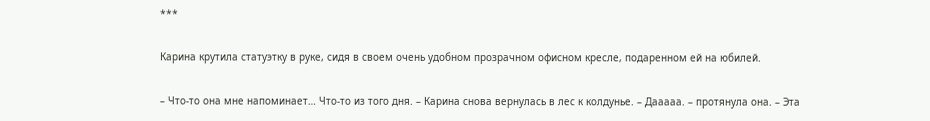***

Карина крутила статуэтку в руке, сидя в своем очень удобном прозрачном офисном кресле, подаренном ей на юбилей.

– Что-то она мне напоминает… Что-то из того дня. – Карина снова вернулась в лес к колдунье. – Дааааа. – протянула она. – Эта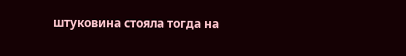штуковина стояла тогда на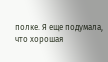полке. Я еще подумала, что хорошая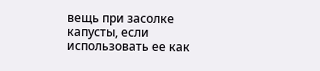вещь при засолке капусты, если использовать ее как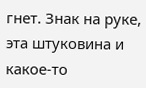гнет. Знак на руке, эта штуковина и какое-то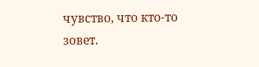чувство, что кто-то зовет.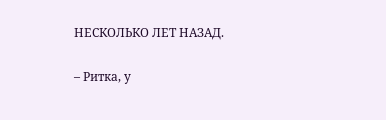НЕСКОЛЬКО ЛЕТ НАЗАД.

– Ритка, у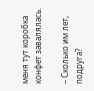меня тут коробка конфет завалялась.

– Сколько им лет, подруга?